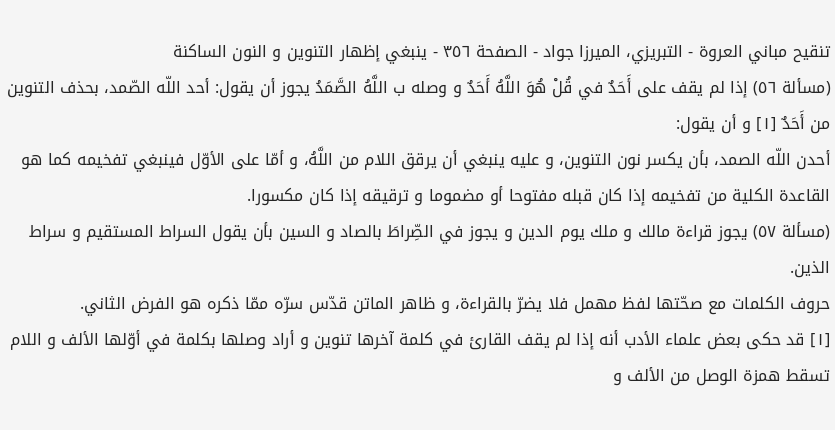تنقيح مباني العروة - التبريزي، الميرزا جواد - الصفحة ٣٥٦ - ينبغي إظهار التنوين و النون الساكنة
(مسألة ٥٦) إذا لم يقف على أَحَدٌ في قُلْ هُوَ اللَّهُ أَحَدٌ و وصله ب اللَّهُ الصَّمَدُ يجوز أن يقول: أحد اللّه الصّمد، بحذف التنوين من أَحَدٌ [١] و أن يقول:
أحدن اللّه الصمد، بأن يكسر نون التنوين، و عليه ينبغي أن يرقق اللام من اللَّهُ، و أمّا على الأوّل فينبغي تفخيمه كما هو القاعدة الكلية من تفخيمه إذا كان قبله مفتوحا أو مضموما و ترقيقه إذا كان مكسورا.
(مسألة ٥٧) يجوز قراءة مالك و ملك يوم الدين و يجوز في الصِّراطَ بالصاد و السين بأن يقول السراط المستقيم و سراط الذين.
حروف الكلمات مع صحّتها لفظ مهمل فلا يضرّ بالقراءة، و ظاهر الماتن قدّس سرّه ممّا ذكره هو الفرض الثاني.
[١] قد حكى بعض علماء الأدب أنه إذا لم يقف القارئ في كلمة آخرها تنوين و أراد وصلها بكلمة في أوّلها الألف و اللام تسقط همزة الوصل من الألف و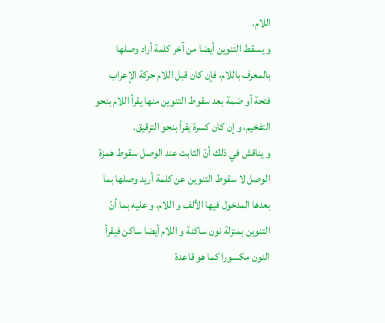اللام.
و يسقط التنوين أيضا من آخر كلمة أراد وصلها بالمعرف باللام، فإن كان قبل اللام حركة الإعراب فتحة أو ضمة بعد سقوط التنوين منها يقرأ اللام بنحو التفخيم، و إن كان كسرة يقرأ بنحو الترقيق.
و يناقش في ذلك أنّ الثابت عند الوصل سقوط همزة الوصل لا سقوط التنوين عن كلمة أريد وصلها بما بعدها المدخول فيها الألف و اللام، و عليه بما أنّ التنوين بمنزلة نون ساكنة و اللام أيضا ساكن فيقرأ النون مكسورا كما هو قاعدة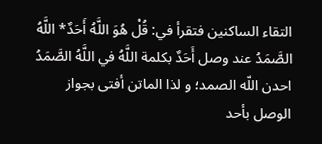التقاء الساكنين فتقرأ في: قُلْ هُوَ اللَّهُ أَحَدٌ* اللَّهُ الصَّمَدُ عند وصل أَحَدٌ بكلمة اللَّهُ في اللَّهُ الصَّمَدُ احدن اللّه الصمد؛ و لذا الماتن أفتى بجواز الوصل بأحد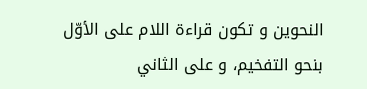النحوين و تكون قراءة اللام على الأوّل بنحو التفخيم، و على الثاني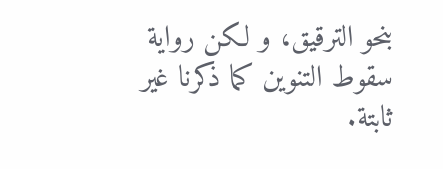بنحو الترقيق، و لكن رواية سقوط التنوين كما ذكرنا غير ثابتة.